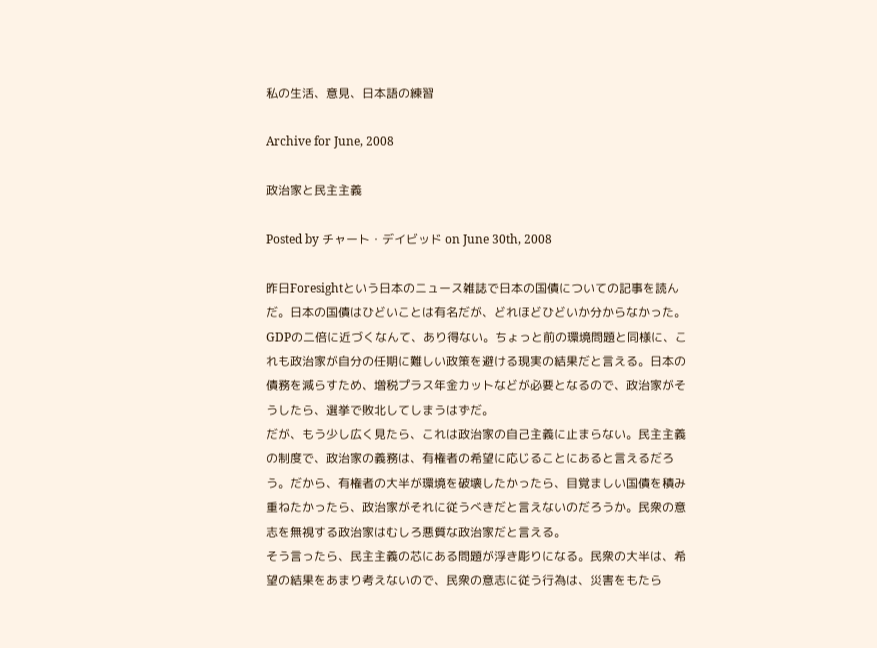私の生活、意見、日本語の練習

Archive for June, 2008

政治家と民主主義

Posted by チャート・デイビッド on June 30th, 2008

昨日Foresightという日本のニュース雑誌で日本の国債についての記事を読んだ。日本の国債はひどいことは有名だが、どれほどひどいか分からなかった。GDPの二倍に近づくなんて、あり得ない。ちょっと前の環境問題と同様に、これも政治家が自分の任期に難しい政策を避ける現実の結果だと言える。日本の債務を減らすため、増税プラス年金カットなどが必要となるので、政治家がそうしたら、選挙で敗北してしまうはずだ。
だが、もう少し広く見たら、これは政治家の自己主義に止まらない。民主主義の制度で、政治家の義務は、有権者の希望に応じることにあると言えるだろう。だから、有権者の大半が環境を破壊したかったら、目覚ましい国債を積み重ねたかったら、政治家がそれに従うべきだと言えないのだろうか。民衆の意志を無視する政治家はむしろ悪質な政治家だと言える。
そう言ったら、民主主義の芯にある問題が浮き彫りになる。民衆の大半は、希望の結果をあまり考えないので、民衆の意志に従う行為は、災害をもたら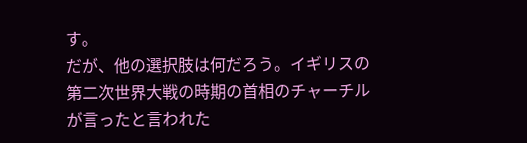す。
だが、他の選択肢は何だろう。イギリスの第二次世界大戦の時期の首相のチャーチルが言ったと言われた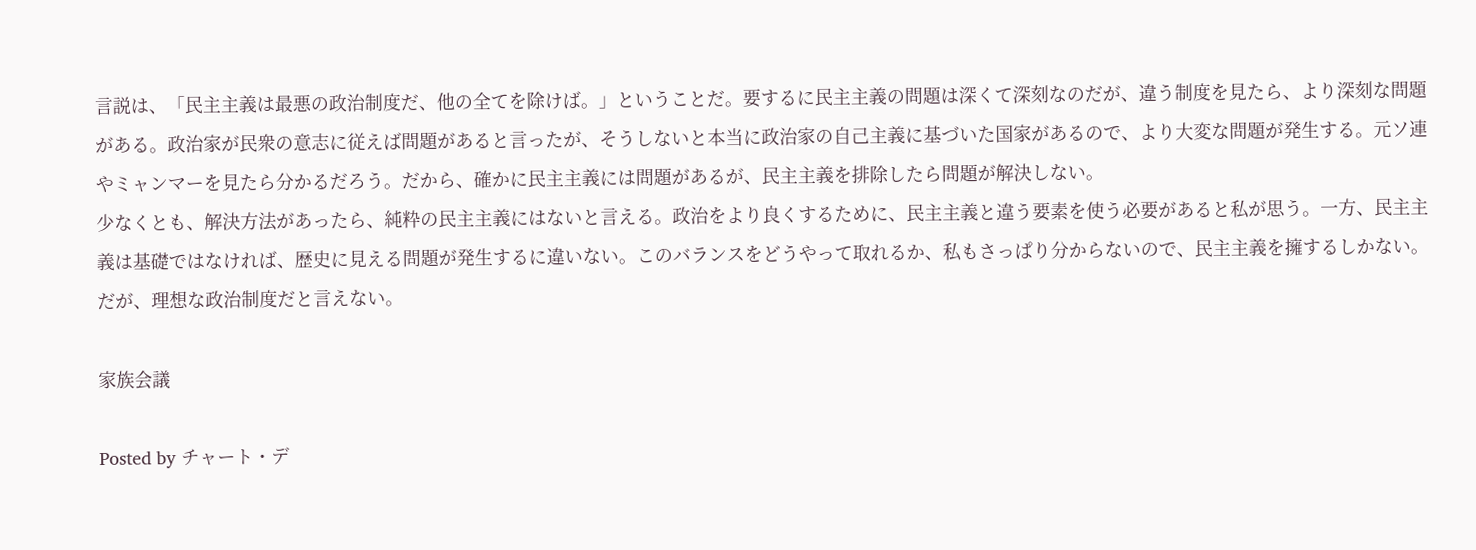言説は、「民主主義は最悪の政治制度だ、他の全てを除けば。」ということだ。要するに民主主義の問題は深くて深刻なのだが、違う制度を見たら、より深刻な問題がある。政治家が民衆の意志に従えば問題があると言ったが、そうしないと本当に政治家の自己主義に基づいた国家があるので、より大変な問題が発生する。元ソ連やミャンマーを見たら分かるだろう。だから、確かに民主主義には問題があるが、民主主義を排除したら問題が解決しない。
少なくとも、解決方法があったら、純粋の民主主義にはないと言える。政治をより良くするために、民主主義と違う要素を使う必要があると私が思う。一方、民主主義は基礎ではなければ、歴史に見える問題が発生するに違いない。このバランスをどうやって取れるか、私もさっぱり分からないので、民主主義を擁するしかない。だが、理想な政治制度だと言えない。

家族会議

Posted by チャート・デ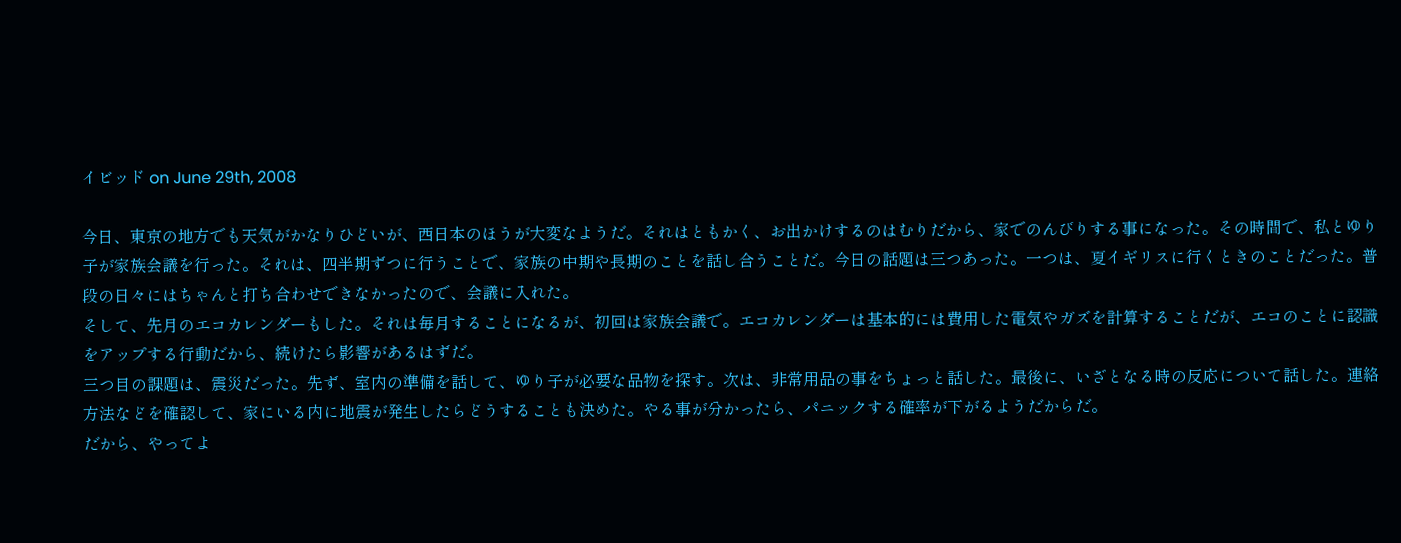イビッド on June 29th, 2008

今日、東京の地方でも天気がかなりひどいが、西日本のほうが大変なようだ。それはともかく、お出かけするのはむりだから、家でのんびりする事になった。その時間で、私とゆり子が家族会議を行った。それは、四半期ずつに行うことで、家族の中期や長期のことを話し合うことだ。今日の話題は三つあった。一つは、夏イギリスに行くときのことだった。普段の日々にはちゃんと打ち合わせできなかったので、会議に入れた。
そして、先月のエコカレンダーもした。それは毎月することになるが、初回は家族会議で。エコカレンダーは基本的には費用した電気やガズを計算することだが、エコのことに認識をアップする行動だから、続けたら影響があるはずだ。
三つ目の課題は、震災だった。先ず、室内の準備を話して、ゆり子が必要な品物を探す。次は、非常用品の事をちょっと話した。最後に、いざとなる時の反応について話した。連絡方法などを確認して、家にいる内に地震が発生したらどうすることも決めた。やる事が分かったら、パニックする確率が下がるようだからだ。
だから、やってよ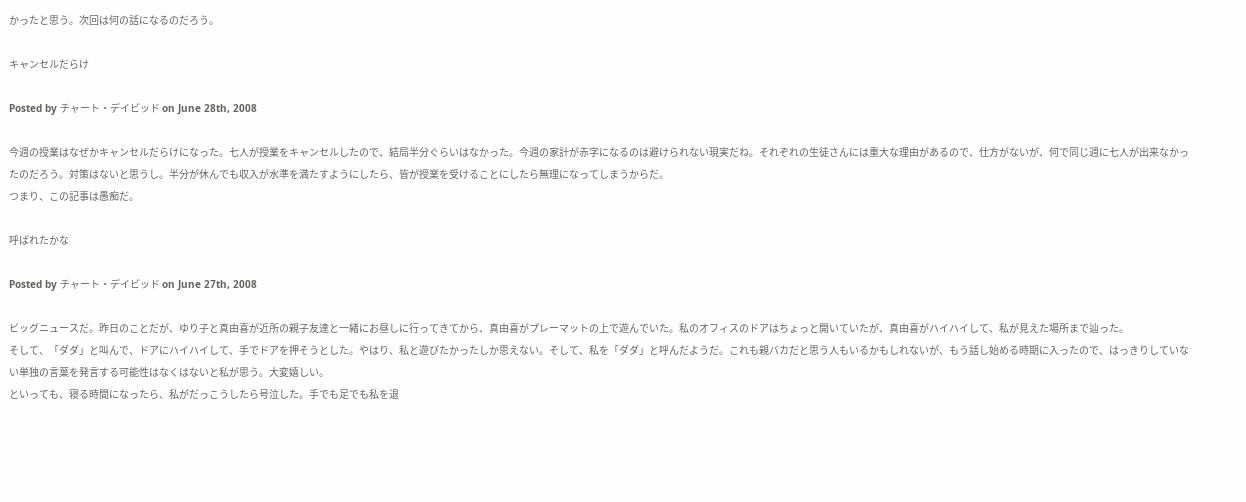かったと思う。次回は何の話になるのだろう。

キャンセルだらけ

Posted by チャート・デイビッド on June 28th, 2008

今週の授業はなぜかキャンセルだらけになった。七人が授業をキャンセルしたので、結局半分ぐらいはなかった。今週の家計が赤字になるのは避けられない現実だね。それぞれの生徒さんには重大な理由があるので、仕方がないが、何で同じ週に七人が出来なかったのだろう。対策はないと思うし。半分が休んでも収入が水準を満たすようにしたら、皆が授業を受けることにしたら無理になってしまうからだ。
つまり、この記事は愚痴だ。

呼ばれたかな

Posted by チャート・デイビッド on June 27th, 2008

ビッグニュースだ。昨日のことだが、ゆり子と真由喜が近所の親子友達と一緒にお昼しに行ってきてから、真由喜がプレーマットの上で遊んでいた。私のオフィスのドアはちょっと開いていたが、真由喜がハイハイして、私が見えた場所まで辿った。
そして、「ダダ」と叫んで、ドアにハイハイして、手でドアを押そうとした。やはり、私と遊びたかったしか思えない。そして、私を「ダダ」と呼んだようだ。これも親バカだと思う人もいるかもしれないが、もう話し始める時期に入ったので、はっきりしていない単独の言葉を発言する可能性はなくはないと私が思う。大変嬉しい。
といっても、寝る時間になったら、私がだっこうしたら号泣した。手でも足でも私を退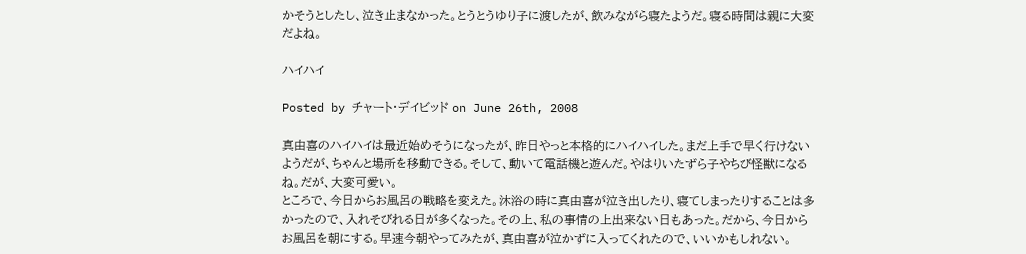かそうとしたし、泣き止まなかった。とうとうゆり子に渡したが、飲みながら寝たようだ。寝る時間は親に大変だよね。

ハイハイ

Posted by チャート・デイビッド on June 26th, 2008

真由喜のハイハイは最近始めそうになったが、昨日やっと本格的にハイハイした。まだ上手で早く行けないようだが、ちゃんと場所を移動できる。そして、動いて電話機と遊んだ。やはりいたずら子やちび怪獣になるね。だが、大変可愛い。
ところで、今日からお風呂の戦略を変えた。沐浴の時に真由喜が泣き出したり、寝てしまったりすることは多かったので、入れそびれる日が多くなった。その上、私の事情の上出来ない日もあった。だから、今日からお風呂を朝にする。早速今朝やってみたが、真由喜が泣かずに入ってくれたので、いいかもしれない。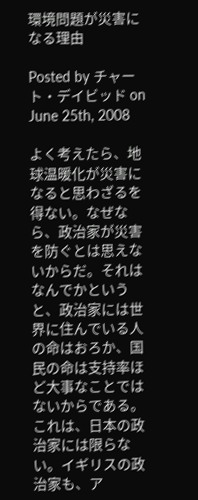環境問題が災害になる理由

Posted by チャート・デイビッド on June 25th, 2008

よく考えたら、地球温暖化が災害になると思わざるを得ない。なぜなら、政治家が災害を防ぐとは思えないからだ。それはなんでかというと、政治家には世界に住んでいる人の命はおろか、国民の命は支持率ほど大事なことではないからである。これは、日本の政治家には限らない。イギリスの政治家も、ア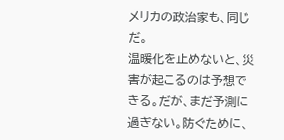メリカの政治家も、同じだ。
温暖化を止めないと、災害が起こるのは予想できる。だが、まだ予測に過ぎない。防ぐために、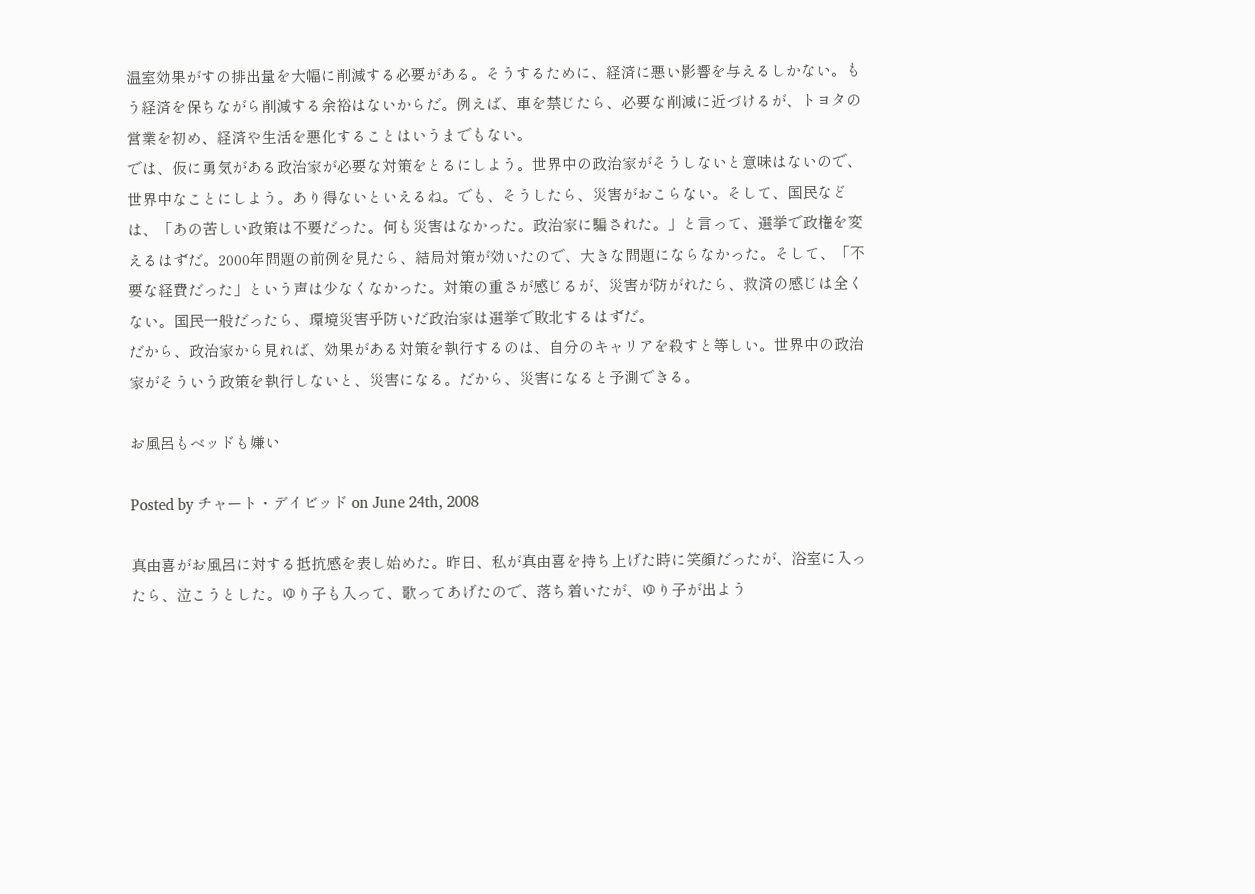温室効果がすの排出量を大幅に削減する必要がある。そうするために、経済に悪い影響を与えるしかない。もう経済を保ちながら削減する余裕はないからだ。例えば、車を禁じたら、必要な削減に近づけるが、トヨタの営業を初め、経済や生活を悪化することはいうまでもない。
では、仮に勇気がある政治家が必要な対策をとるにしよう。世界中の政治家がそうしないと意味はないので、世界中なことにしよう。あり得ないといえるね。でも、そうしたら、災害がおこらない。そして、国民などは、「あの苦しい政策は不要だった。何も災害はなかった。政治家に騙された。」と言って、選挙で政権を変えるはずだ。2000年問題の前例を見たら、結局対策が効いたので、大きな問題にならなかった。そして、「不要な経費だった」という声は少なくなかった。対策の重さが感じるが、災害が防がれたら、救済の感じは全くない。国民一般だったら、環境災害乎防いだ政治家は選挙で敗北するはずだ。
だから、政治家から見れば、効果がある対策を執行するのは、自分のキャリアを殺すと等しい。世界中の政治家がそういう政策を執行しないと、災害になる。だから、災害になると予測できる。

お風呂もベッドも嫌い

Posted by チャート・デイビッド on June 24th, 2008

真由喜がお風呂に対する抵抗感を表し始めた。昨日、私が真由喜を持ち上げた時に笑顔だったが、浴室に入ったら、泣こうとした。ゆり子も入って、歌ってあげたので、落ち着いたが、ゆり子が出よう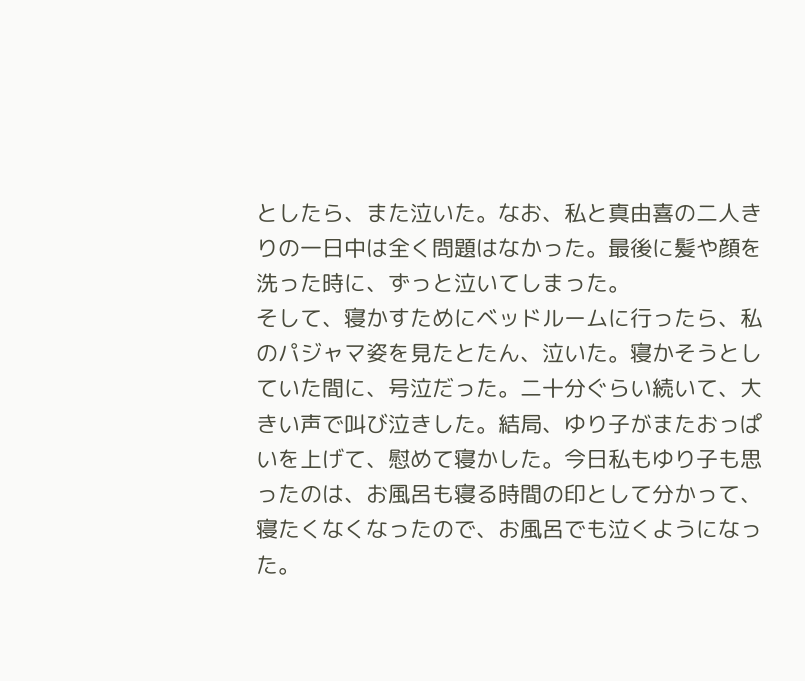としたら、また泣いた。なお、私と真由喜の二人きりの一日中は全く問題はなかった。最後に髪や顔を洗った時に、ずっと泣いてしまった。
そして、寝かすためにベッドルームに行ったら、私のパジャマ姿を見たとたん、泣いた。寝かそうとしていた間に、号泣だった。二十分ぐらい続いて、大きい声で叫び泣きした。結局、ゆり子がまたおっぱいを上げて、慰めて寝かした。今日私もゆり子も思ったのは、お風呂も寝る時間の印として分かって、寝たくなくなったので、お風呂でも泣くようになった。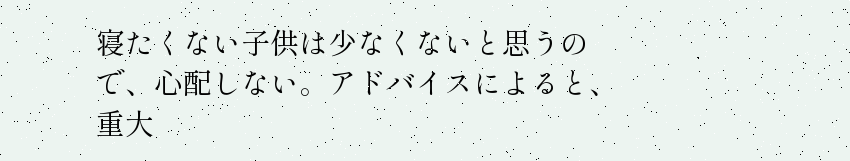寝たくない子供は少なくないと思うので、心配しない。アドバイスによると、重大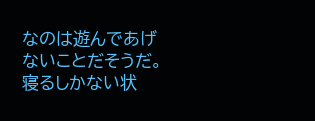なのは遊んであげないことだそうだ。寝るしかない状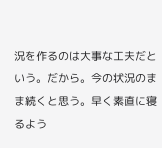況を作るのは大事な工夫だという。だから。今の状況のまま続くと思う。早く素直に寝るよう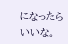になったらいいな。